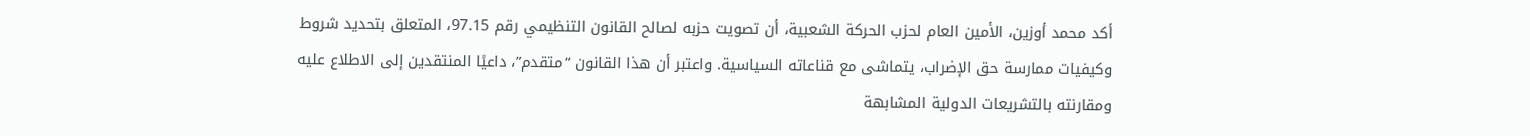أكد محمد أوزين، الأمين العام لحزب الحركة الشعبية، أن تصويت حزبه لصالح القانون التنظيمي رقم 97.15، المتعلق بتحديد شروط وكيفيات ممارسة حق الإضراب، يتماشى مع قناعاته السياسية. واعتبر أن هذا القانون “متقدم”، داعيًا المنتقدين إلى الاطلاع عليه ومقارنته بالتشريعات الدولية المشابهة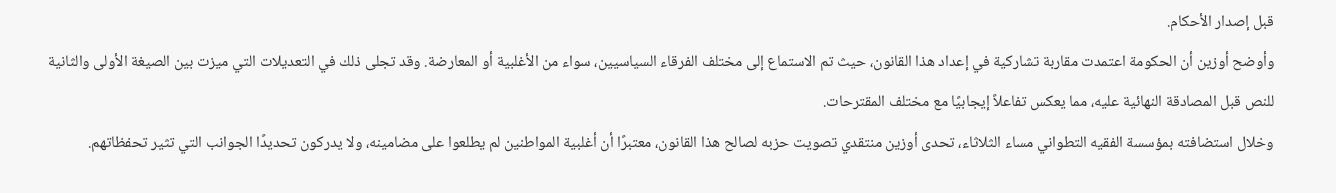قبل إصدار الأحكام.
وأوضح أوزين أن الحكومة اعتمدت مقاربة تشاركية في إعداد هذا القانون، حيث تم الاستماع إلى مختلف الفرقاء السياسيين، سواء من الأغلبية أو المعارضة. وقد تجلى ذلك في التعديلات التي ميزت بين الصيغة الأولى والثانية للنص قبل المصادقة النهائية عليه، مما يعكس تفاعلاً إيجابيًا مع مختلف المقترحات.
وخلال استضافته بمؤسسة الفقيه التطواني مساء الثلاثاء، تحدى أوزين منتقدي تصويت حزبه لصالح هذا القانون، معتبرًا أن أغلبية المواطنين لم يطلعوا على مضامينه، ولا يدركون تحديدًا الجوانب التي تثير تحفظاتهم.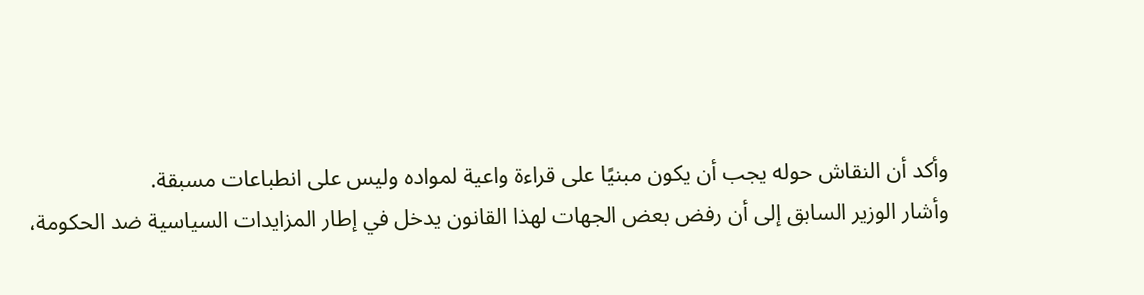وأكد أن النقاش حوله يجب أن يكون مبنيًا على قراءة واعية لمواده وليس على انطباعات مسبقة.
وأشار الوزير السابق إلى أن رفض بعض الجهات لهذا القانون يدخل في إطار المزايدات السياسية ضد الحكومة،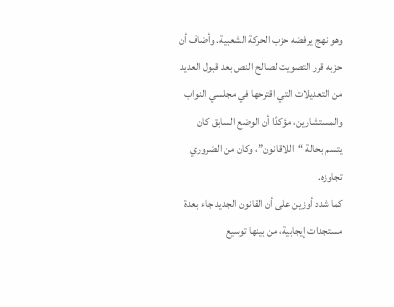وهو نهج يرفضه حزب الحركة الشعبية. وأضاف أن حزبه قرر التصويت لصالح النص بعد قبول العديد من التعديلات التي اقترحها في مجلسي النواب والمستشارين، مؤكدًا أن الوضع السابق كان يتسم بحالة “اللاقانون”، وكان من الضروري تجاوزه.
كما شدد أوزين على أن القانون الجديد جاء بعدة مستجدات إيجابية، من بينها توسيع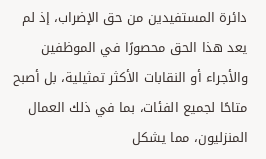دائرة المستفيدين من حق الإضراب، إذ لم يعد هذا الحق محصورًا في الموظفين والأجراء أو النقابات الأكثر تمثيلية، بل أصبح متاحًا لجميع الفئات، بما في ذلك العمال المنزليون، مما يشكل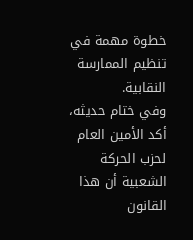خطوة مهمة في تنظيم الممارسة النقابية.
وفي ختام حديثه، أكد الأمين العام لحزب الحركة الشعبية أن هذا القانون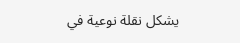يشكل نقلة نوعية في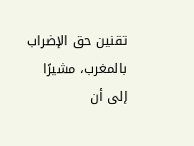تقنين حق الإضراب بالمغرب، مشيرًا إلى أن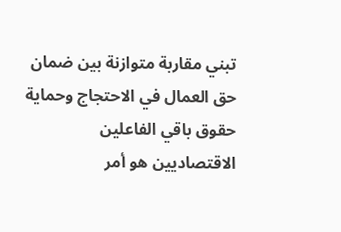تبني مقاربة متوازنة بين ضمان حق العمال في الاحتجاج وحماية حقوق باقي الفاعلين الاقتصاديين هو أمر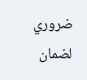ضروري لضمان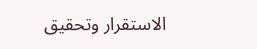الاستقرار وتحقيق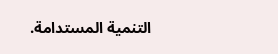التنمية المستدامة.